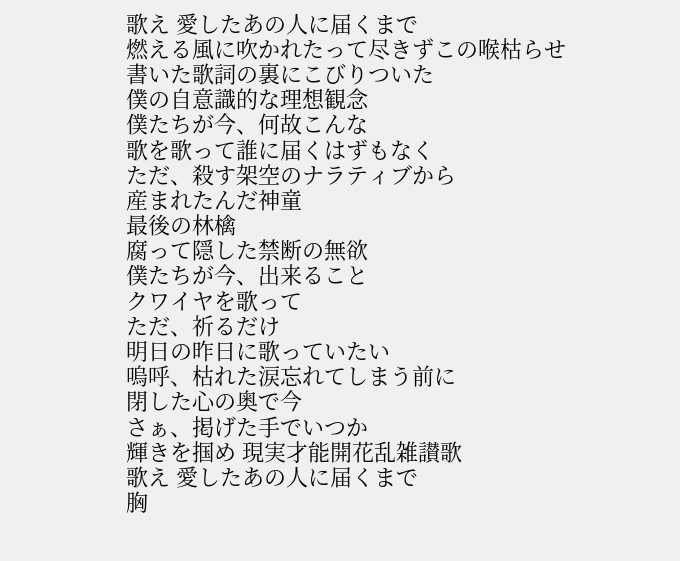歌え 愛したあの人に届くまで
燃える風に吹かれたって尽きずこの喉枯らせ
書いた歌詞の裏にこびりついた
僕の自意識的な理想観念
僕たちが今、何故こんな
歌を歌って誰に届くはずもなく
ただ、殺す架空のナラティブから
産まれたんだ神童
最後の林檎
腐って隠した禁断の無欲
僕たちが今、出来ること
クワイヤを歌って
ただ、祈るだけ
明日の昨日に歌っていたい
嗚呼、枯れた涙忘れてしまう前に
閉した心の奥で今
さぁ、掲げた手でいつか
輝きを掴め 現実才能開花乱雑讃歌
歌え 愛したあの人に届くまで
胸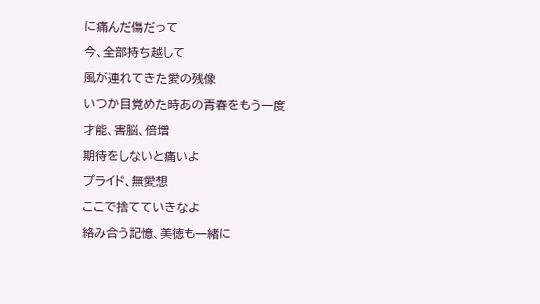に痛んだ傷だって
今、全部持ち越して
風が連れてきた愛の残像
いつか目覚めた時あの青春をもう一度
才能、害脳、倍増
期待をしないと痛いよ
プライド、無愛想
ここで捨てていきなよ
絡み合う記憶、美徳も一緒に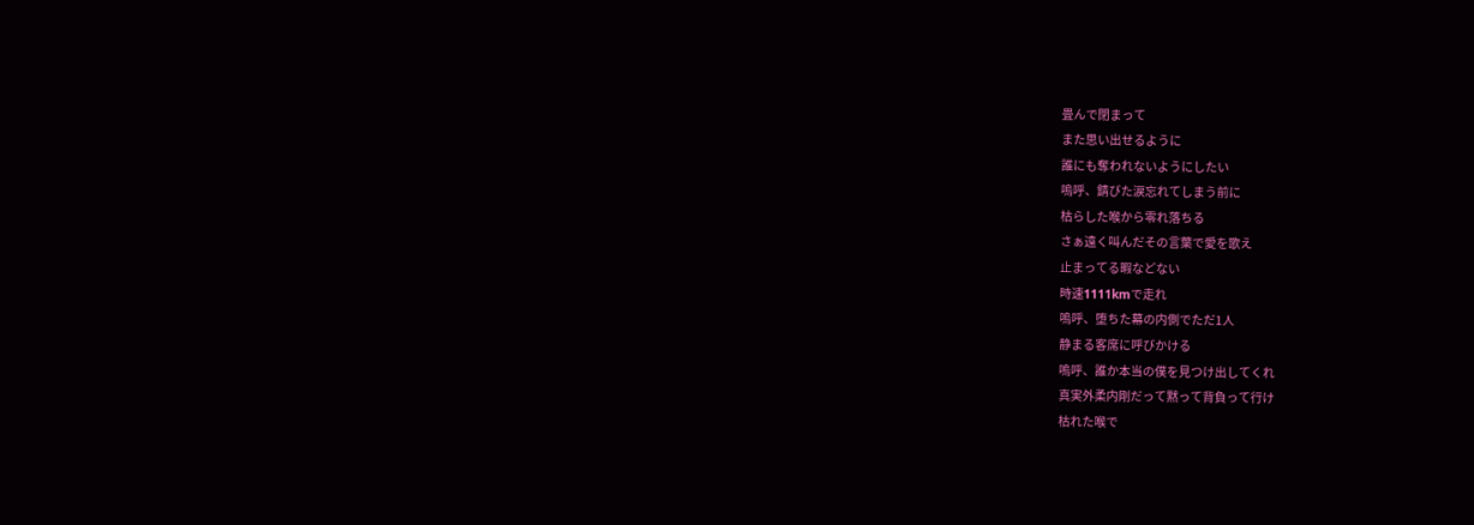畳んで閉まって
また思い出せるように
誰にも奪われないようにしたい
嗚呼、錆びた涙忘れてしまう前に
枯らした喉から零れ落ちる
さぁ遠く叫んだその言葉で愛を歌え
止まってる暇などない
時速1111kmで走れ
嗚呼、堕ちた幕の内側でただ1人
静まる客席に呼びかける
嗚呼、誰か本当の僕を見つけ出してくれ
真実外柔内剛だって黙って背負って行け
枯れた喉で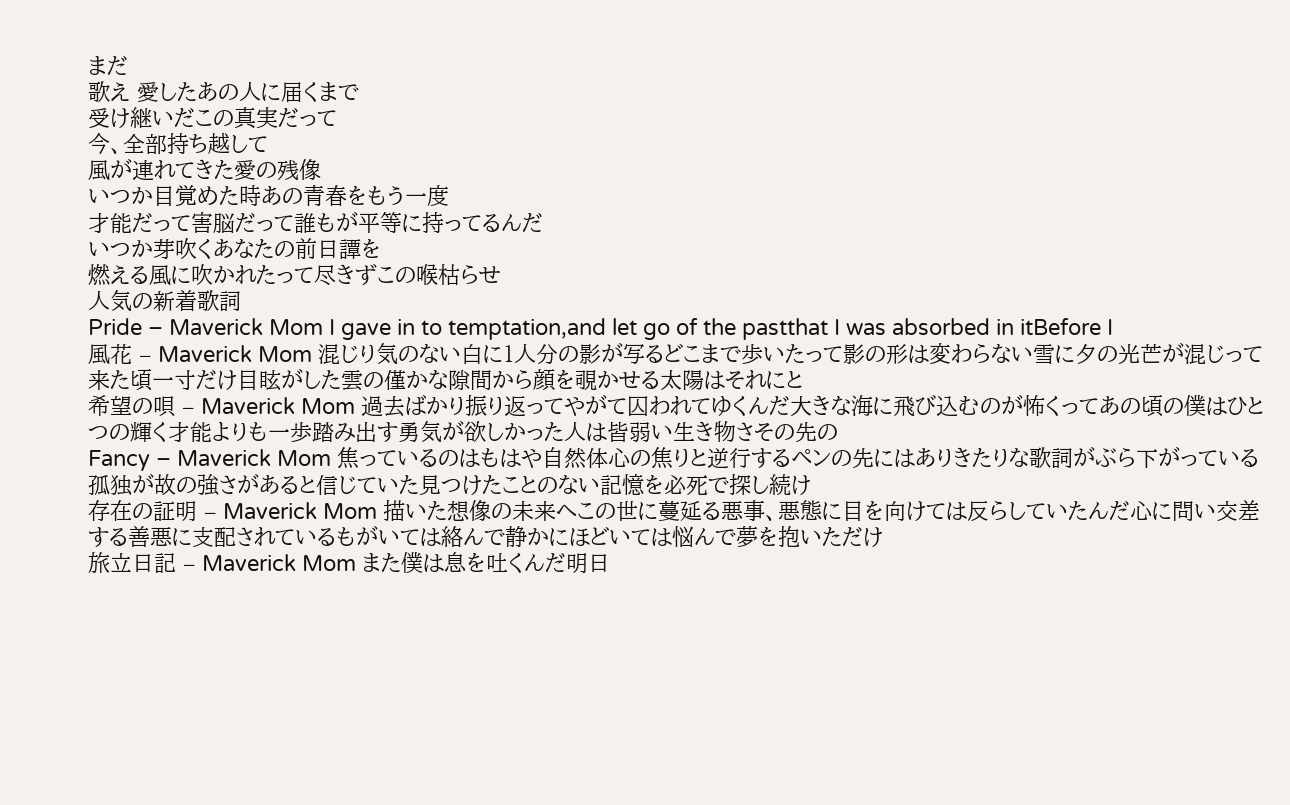まだ
歌え 愛したあの人に届くまで
受け継いだこの真実だって
今、全部持ち越して
風が連れてきた愛の残像
いつか目覚めた時あの青春をもう一度
才能だって害脳だって誰もが平等に持ってるんだ
いつか芽吹くあなたの前日譚を
燃える風に吹かれたって尽きずこの喉枯らせ
人気の新着歌詞
Pride – Maverick Mom I gave in to temptation,and let go of the pastthat I was absorbed in itBefore I
風花 – Maverick Mom 混じり気のない白に1人分の影が写るどこまで歩いたって影の形は変わらない雪に夕の光芒が混じって来た頃一寸だけ目眩がした雲の僅かな隙間から顔を覗かせる太陽はそれにと
希望の唄 – Maverick Mom 過去ばかり振り返ってやがて囚われてゆくんだ大きな海に飛び込むのが怖くってあの頃の僕はひとつの輝く才能よりも一歩踏み出す勇気が欲しかった人は皆弱い生き物さその先の
Fancy – Maverick Mom 焦っているのはもはや自然体心の焦りと逆行するペンの先にはありきたりな歌詞がぶら下がっている孤独が故の強さがあると信じていた見つけたことのない記憶を必死で探し続け
存在の証明 – Maverick Mom 描いた想像の未来へこの世に蔓延る悪事、悪態に目を向けては反らしていたんだ心に問い交差する善悪に支配されているもがいては絡んで静かにほどいては悩んで夢を抱いただけ
旅立日記 – Maverick Mom また僕は息を吐くんだ明日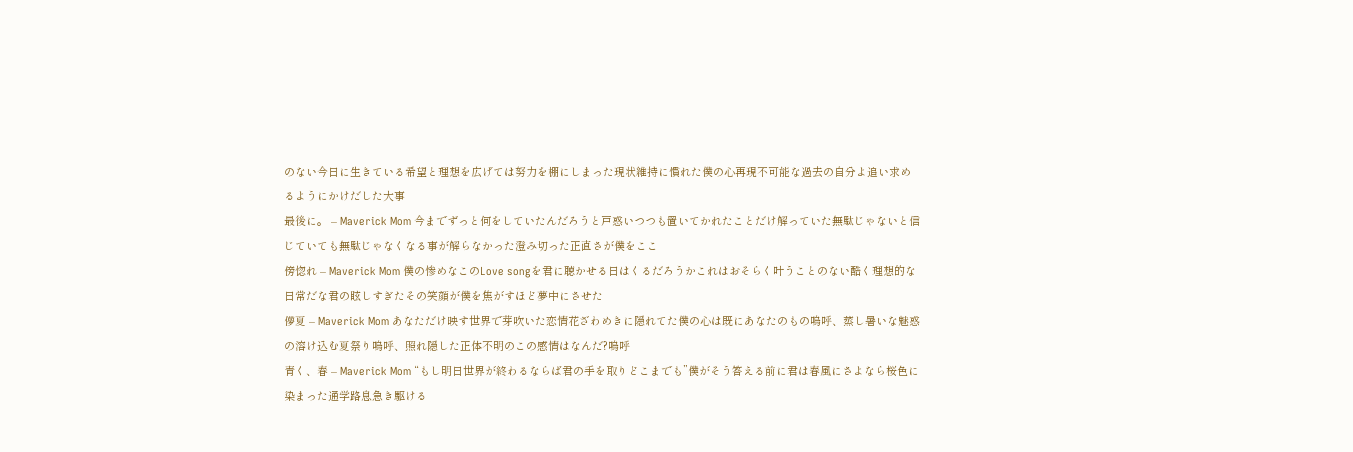のない今日に生きている希望と理想を広げては努力を棚にしまった現状維持に慣れた僕の心再現不可能な過去の自分よ追い求めるようにかけだした大事
最後に。 – Maverick Mom 今までずっと何をしていたんだろうと戸惑いつつも置いてかれたことだけ解っていた無駄じゃないと信じていても無駄じゃなくなる事が解らなかった澄み切った正直さが僕をここ
傍惚れ – Maverick Mom 僕の惨めなこのLove songを君に聴かせる日はくるだろうかこれはおそらく叶うことのない酷く理想的な日常だな君の眩しすぎたその笑顔が僕を焦がすほど夢中にさせた
儚夏 – Maverick Mom あなただけ映す世界で芽吹いた恋情花ざわめきに隠れてた僕の心は既にあなたのもの嗚呼、蒸し暑いな魅惑の溶け込む夏祭り嗚呼、照れ隠した正体不明のこの感情はなんだ?嗚呼
青く、春 – Maverick Mom “もし明日世界が終わるならば君の手を取りどこまでも”僕がそう答える前に君は春風にさよなら桜色に染まった通学路息急き駆ける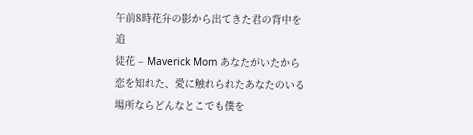午前8時花弁の影から出てきた君の背中を追
徒花 – Maverick Mom あなたがいたから恋を知れた、愛に触れられたあなたのいる場所ならどんなとこでも僕を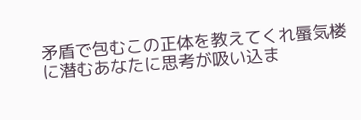矛盾で包むこの正体を教えてくれ蜃気楼に潜むあなたに思考が吸い込ま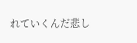れていくんだ悲し